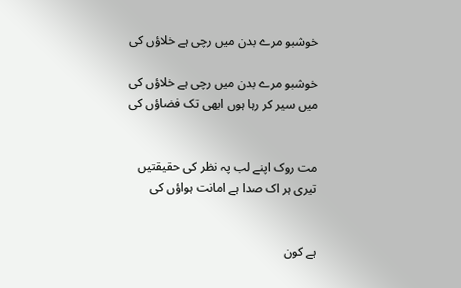خوشبو مرے بدن میں رچی ہے خلاؤں کی

خوشبو مرے بدن میں رچی ہے خلاؤں کی
میں سیر کر رہا ہوں ابھی تک فضاؤں کی


مت روک اپنے لب پہ نظر کی حقیقتیں
تیری ہر اک صدا ہے امانت ہواؤں کی


ہے کون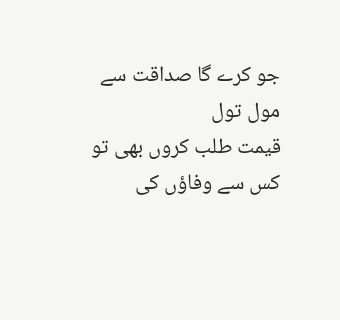جو کرے گا صداقت سے مول تول
قیمت طلب کروں بھی تو کس سے وفاؤں کی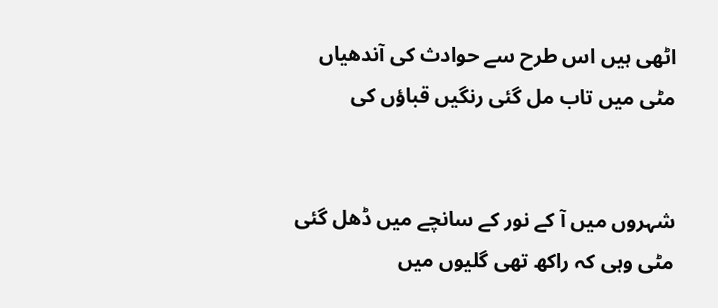اٹھی ہیں اس طرح سے حوادث کی آندھیاں
مٹی میں تاب مل گئی رنگیں قباؤں کی


شہروں میں آ کے نور کے سانچے میں ڈھل گئی
مٹی وہی کہ راکھ تھی گلیوں میں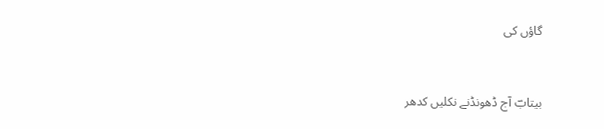گاؤں کی


بیتابؔ آج ڈھونڈنے نکلیں کدھر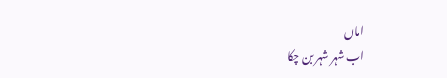اماں
اب شہر شہر بن چکا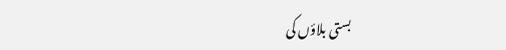بستی بلاؤں کی